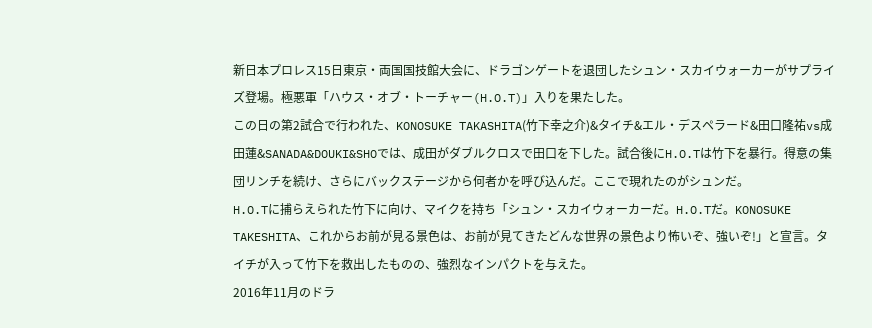新日本プロレス15日東京・両国国技館大会に、ドラゴンゲートを退団したシュン・スカイウォーカーがサプライズ登場。極悪軍「ハウス・オブ・トーチャー(H.O.T)」入りを果たした。
この日の第2試合で行われた、KONOSUKE TAKASHITA(竹下幸之介)&タイチ&エル・デスペラード&田口隆祐vs成田蓮&SANADA&DOUKI&SHOでは、成田がダブルクロスで田口を下した。試合後にH.O.Tは竹下を暴行。得意の集団リンチを続け、さらにバックステージから何者かを呼び込んだ。ここで現れたのがシュンだ。
H.O.Tに捕らえられた竹下に向け、マイクを持ち「シュン・スカイウォーカーだ。H.O.Tだ。KONOSUKE TAKESHITA、これからお前が見る景色は、お前が見てきたどんな世界の景色より怖いぞ、強いぞ!」と宣言。タイチが入って竹下を救出したものの、強烈なインパクトを与えた。
2016年11月のドラ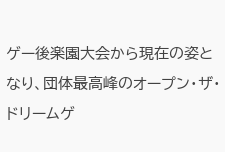ゲー後楽園大会から現在の姿となり、団体最高峰のオープン・ザ・ドリームゲ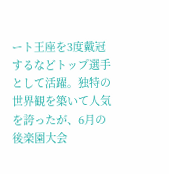ート王座を3度戴冠するなどトップ選手として活躍。独特の世界観を築いて人気を誇ったが、6月の後楽園大会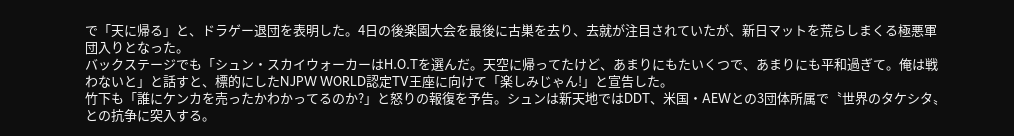で「天に帰る」と、ドラゲー退団を表明した。4日の後楽園大会を最後に古巣を去り、去就が注目されていたが、新日マットを荒らしまくる極悪軍団入りとなった。
バックステージでも「シュン・スカイウォーカーはH.O.Tを選んだ。天空に帰ってたけど、あまりにもたいくつで、あまりにも平和過ぎて。俺は戦わないと」と話すと、標的にしたNJPW WORLD認定TV王座に向けて「楽しみじゃん!」と宣告した。
竹下も「誰にケンカを売ったかわかってるのか?」と怒りの報復を予告。シュンは新天地ではDDT、米国・AEWとの3団体所属で〝世界のタケシタ〟との抗争に突入する。